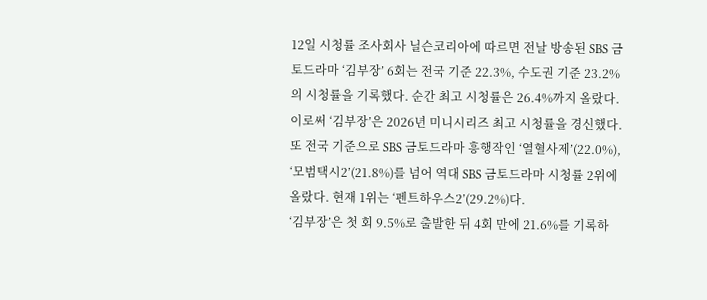12일 시청률 조사회사 닐슨코리아에 따르면 전날 방송된 SBS 금토드라마 ‘김부장’ 6회는 전국 기준 22.3%, 수도권 기준 23.2%의 시청률을 기록했다. 순간 최고 시청률은 26.4%까지 올랐다.
이로써 ‘김부장’은 2026년 미니시리즈 최고 시청률을 경신했다. 또 전국 기준으로 SBS 금토드라마 흥행작인 ‘열혈사제’(22.0%), ‘모범택시2’(21.8%)를 넘어 역대 SBS 금토드라마 시청률 2위에 올랐다. 현재 1위는 ‘펜트하우스2’(29.2%)다.
‘김부장’은 첫 회 9.5%로 출발한 뒤 4회 만에 21.6%를 기록하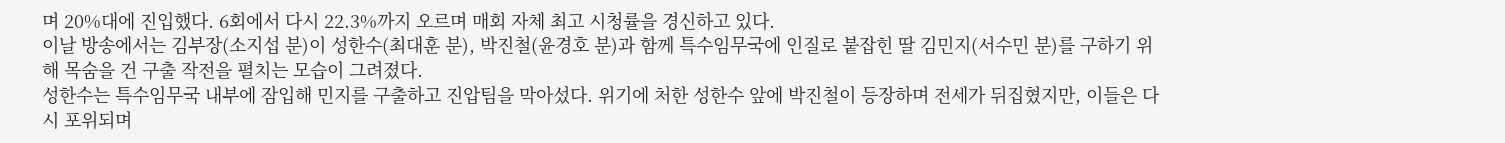며 20%대에 진입했다. 6회에서 다시 22.3%까지 오르며 매회 자체 최고 시청률을 경신하고 있다.
이날 방송에서는 김부장(소지섭 분)이 성한수(최대훈 분), 박진철(윤경호 분)과 함께 특수임무국에 인질로 붙잡힌 딸 김민지(서수민 분)를 구하기 위해 목숨을 건 구출 작전을 펼치는 모습이 그려졌다.
성한수는 특수임무국 내부에 잠입해 민지를 구출하고 진압팀을 막아섰다. 위기에 처한 성한수 앞에 박진철이 등장하며 전세가 뒤집혔지만, 이들은 다시 포위되며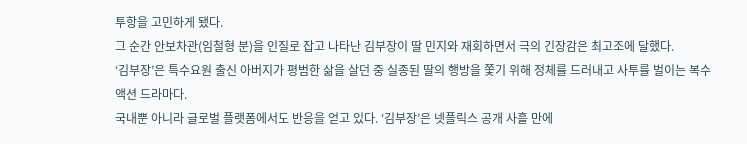투항을 고민하게 됐다.
그 순간 안보차관(임철형 분)을 인질로 잡고 나타난 김부장이 딸 민지와 재회하면서 극의 긴장감은 최고조에 달했다.
‘김부장’은 특수요원 출신 아버지가 평범한 삶을 살던 중 실종된 딸의 행방을 쫓기 위해 정체를 드러내고 사투를 벌이는 복수 액션 드라마다.
국내뿐 아니라 글로벌 플랫폼에서도 반응을 얻고 있다. ‘김부장’은 넷플릭스 공개 사흘 만에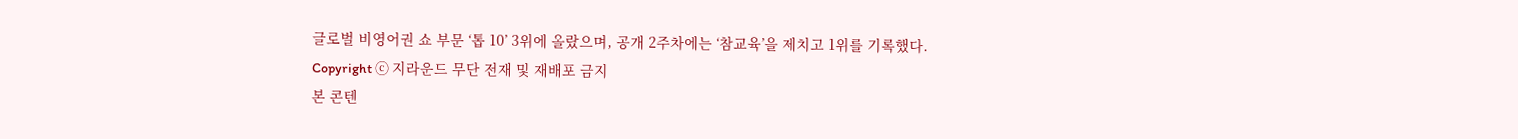글로벌 비영어권 쇼 부문 ‘톱 10’ 3위에 올랐으며, 공개 2주차에는 ‘참교육’을 제치고 1위를 기록했다.
Copyright ⓒ 지라운드 무단 전재 및 재배포 금지
본 콘텐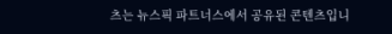츠는 뉴스픽 파트너스에서 공유된 콘텐츠입니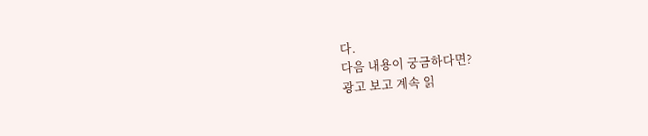다.
다음 내용이 궁금하다면?
광고 보고 계속 읽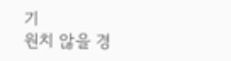기
원치 않을 경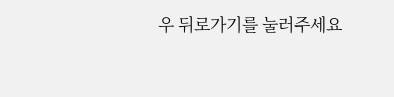우 뒤로가기를 눌러주세요